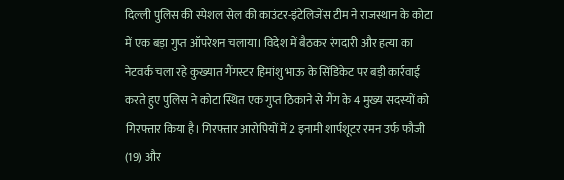दिल्ली पुलिस की स्पेशल सेल की काउंटर-इंटेलिजेंस टीम ने राजस्थान के कोटा में एक बड़ा गुप्त ऑपरेशन चलाया। विदेश में बैठकर रंगदारी और हत्या का नेटवर्क चला रहे कुख्यात गैंगस्टर हिमांशु भाऊ के सिंडिकेट पर बड़ी कार्रवाई करते हुए पुलिस ने कोटा स्थित एक गुप्त ठिकाने से गैंग के 4 मुख्य सदस्यों को गिरफ्तार किया है। गिरफ्तार आरोपियों में 2 इनामी शार्पशूटर रमन उर्फ फौजी (19) और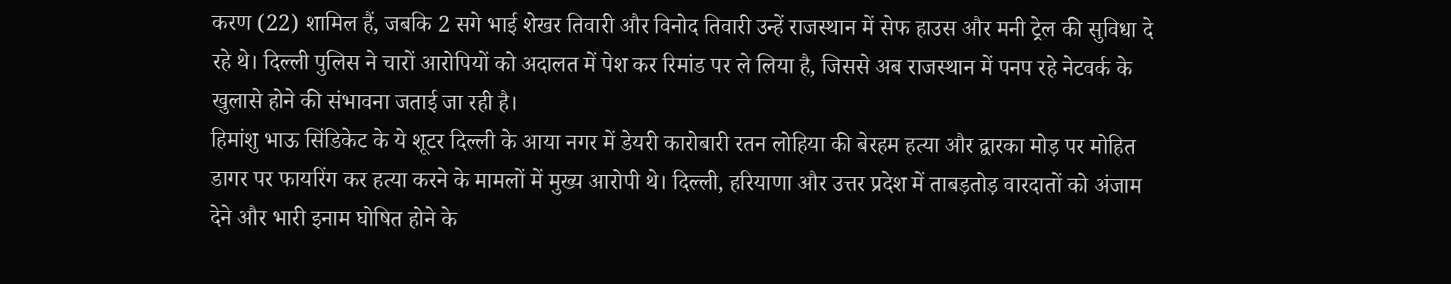करण (22) शामिल हैं, जबकि 2 सगे भाई शेखर तिवारी और विनोद तिवारी उन्हें राजस्थान में सेफ हाउस और मनी ट्रेल की सुविधा दे रहे थे। दिल्ली पुलिस ने चारों आरोपियों को अदालत में पेश कर रिमांड पर ले लिया है, जिससे अब राजस्थान में पनप रहे नेटवर्क के खुलासे होने की संभावना जताई जा रही है।
हिमांशु भाऊ सिंडिकेट के ये शूटर दिल्ली के आया नगर में डेयरी कारोबारी रतन लोहिया की बेरहम हत्या और द्वारका मोड़ पर मोहित डागर पर फायरिंग कर हत्या करने के मामलों में मुख्य आरोपी थे। दिल्ली, हरियाणा और उत्तर प्रदेश में ताबड़तोड़ वारदातों को अंजाम देने और भारी इनाम घोषित होने के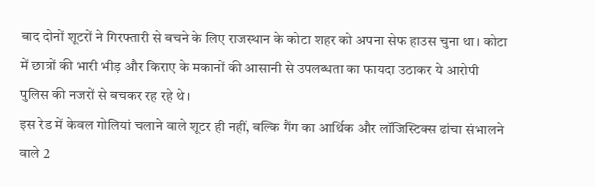बाद दोनों शूटरों ने गिरफ्तारी से बचने के लिए राजस्थान के कोटा शहर को अपना सेफ हाउस चुना था। कोटा में छात्रों की भारी भीड़ और किराए के मकानों की आसानी से उपलब्धता का फायदा उठाकर ये आरोपी पुलिस की नजरों से बचकर रह रहे थे।
इस रेड में केवल गोलियां चलाने वाले शूटर ही नहीं, बल्कि गैंग का आर्थिक और लॉजिस्टिक्स ढांचा संभालने वाले 2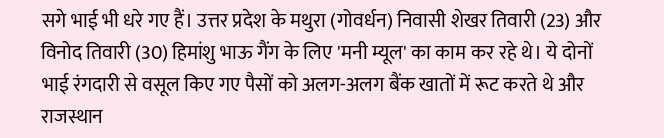सगे भाई भी धरे गए हैं। उत्तर प्रदेश के मथुरा (गोवर्धन) निवासी शेखर तिवारी (23) और विनोद तिवारी (30) हिमांशु भाऊ गैंग के लिए 'मनी म्यूल' का काम कर रहे थे। ये दोनों भाई रंगदारी से वसूल किए गए पैसों को अलग-अलग बैंक खातों में रूट करते थे और राजस्थान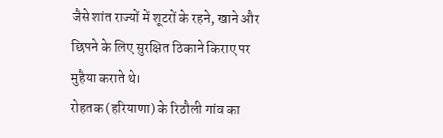जैसे शांत राज्यों में शूटरों के रहने, खाने और छिपने के लिए सुरक्षित ठिकाने किराए पर मुहैया कराते थे।
रोहतक (हरियाणा) के रिठौली गांव का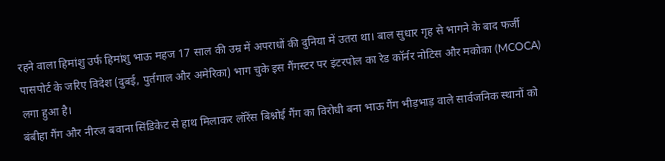रहने वाला हिमांशु उर्फ हिमांशु भाऊ महज 17 साल की उम्र में अपराधों की दुनिया में उतरा था। बाल सुधार गृह से भागने के बाद फर्जी पासपोर्ट के जरिए विदेश (दुबई, पुर्तगाल और अमेरिका) भाग चुके इस गैंगस्टर पर इंटरपोल का रेड कॉर्नर नोटिस और मकोका (MCOCA) लगा हुआ है।
बंबीहा गैंग और नीरज बवाना सिंडिकेट से हाथ मिलाकर लॉरेंस बिश्नोई गैंग का विरोधी बना भाऊ गैंग भीड़भाड़ वाले सार्वजनिक स्थानों को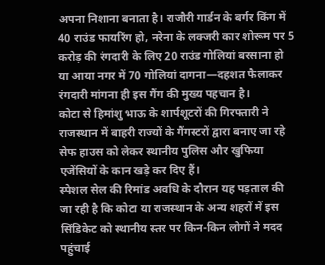अपना निशाना बनाता है। राजौरी गार्डन के बर्गर किंग में 40 राउंड फायरिंग हो, नरेना के लक्जरी कार शोरूम पर 5 करोड़ की रंगदारी के लिए 20 राउंड गोलियां बरसाना हो या आया नगर में 70 गोलियां दागना—दहशत फैलाकर रंगदारी मांगना ही इस गैंग की मुख्य पहचान है।
कोटा से हिमांशु भाऊ के शार्पशूटरों की गिरफ्तारी ने राजस्थान में बाहरी राज्यों के गैंगस्टरों द्वारा बनाए जा रहे सेफ हाउस को लेकर स्थानीय पुलिस और खुफिया एजेंसियों के कान खड़े कर दिए हैं।
स्पेशल सेल की रिमांड अवधि के दौरान यह पड़ताल की जा रही है कि कोटा या राजस्थान के अन्य शहरों में इस सिंडिकेट को स्थानीय स्तर पर किन-किन लोगों ने मदद पहुंचाई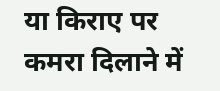या किराए पर कमरा दिलाने में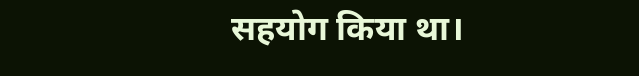सहयोग किया था।